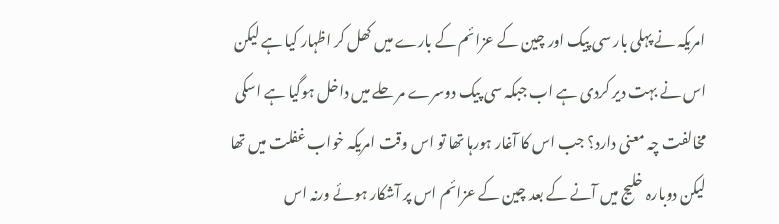امریکہ نے پہلی بار سی پیک اور چین کے عزائم کے بارے میں کھل کر اظہار کیا ہے لیکن اس نے بہت دیر کردی ہے اب جبکہ سی پیک دوسرے مر حلے میں داخل ہوگیا ہے اسکی مخالفت چہ معنی دارد؟ جب اس کا آغار ہورہا تھا تو اس وقت امریکہ خواب غفلت میں تھا لیکن دوبارہ خلیج میں آنے کے بعد چین کے عزائم اس پر آشکار ہوئے ورنہ اس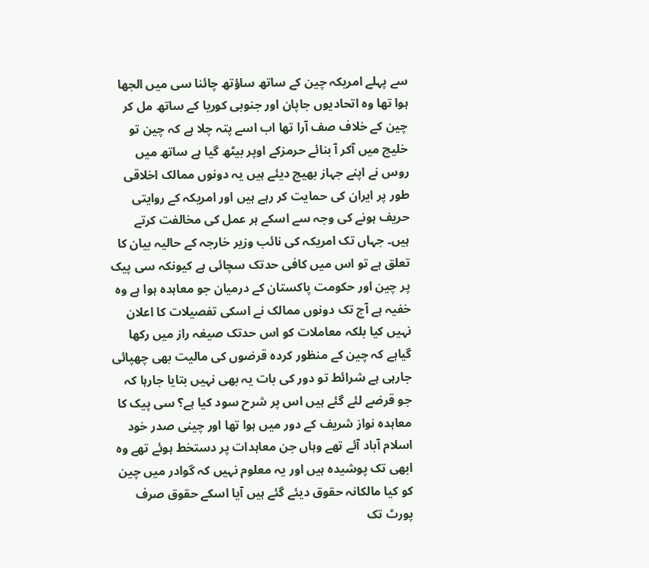سے پہلے امریکہ چین کے ساتھ ساؤتھ چائنا سی میں الجھا ہوا تھا وہ اتحادیوں جاپان اور جنوبی کوریا کے ساتھ مل کر چین کے خلاف صف آرا تھا اب اسے پتہ چلا ہے کہ چین تو خلیج میں آکر آ بنائے حرمزکے اوپر بیٹھ گیا ہے ساتھ میں روس نے اپنے جہاز بھیج دیئے ہیں یہ دونوں ممالک اخلاقی طور پر ایران کی حمایت کر رہے ہیں اور امریکہ کے روایتی حریف ہونے کی وجہ سے اسکے ہر عمل کی مخالفت کرتے ہیں۔ جہاں تک امریکہ کی نائب وزیر خارجہ کے حالیہ بیان کا تعلق ہے تو اس میں کافی حدتک سچائی ہے کیونکہ سی پیک پر چین اور حکومت پاکستان کے درمیان جو معاہدہ ہوا ہے وہ خفیہ ہے آج تک دونوں ممالک نے اسکی تفصیلات کا اعلان نہیں کیا بلکہ معاملات کو اس حدتک صیغہ راز میں رکھا گیاہے کہ چین کے منظور کردہ قرضوں کی مالیت بھی چھپائی جارہی ہے شرائط تو دور کی بات یہ بھی نہیں بتایا جارہا کہ جو قرضے لئے گئے ہیں اس پر شرح سود کیا ہے؟ سی پیک کا معاہدہ نواز شریف کے دور میں ہوا تھا اور چینی صدر خود اسلام آباد آئے تھے وہاں جن معاہدات پر دستخط ہوئے تھے وہ ابھی تک پوشیدہ ہیں اور یہ معلوم نہیں کہ گوادر میں چین کو کیا مالکانہ حقوق دیئے گئے ہیں آیا اسکے حقوق صرف پورٹ تک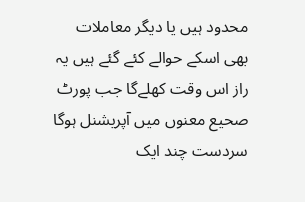محدود ہیں یا دیگر معاملات بھی اسکے حوالے کئے گئے ہیں یہ راز اس وقت کھلےگا جب پورٹ صحیع معنوں میں آپریشنل ہوگا سردست چند ایک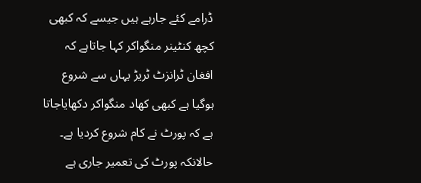ڈرامے کئے جارہے ہیں جیسے کہ کبھی کچھ کنٹینر منگواکر کہا جاتاہے کہ افغان ٹرانزٹ ٹریڑ یہاں سے شروع ہوگیا ہے کبھی کھاد منگواکر دکھایاجاتا ہے کہ پورٹ نے کام شروع کردیا ہے۔ حالانکہ پورٹ کی تعمیر جاری ہے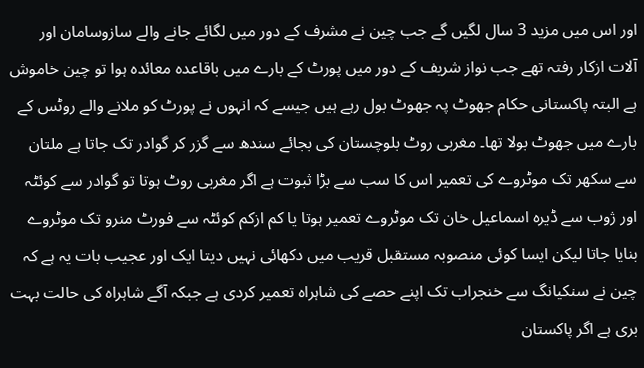اور اس میں مزید 3 سال لگیں گے جب چین نے مشرف کے دور میں لگائے جانے والے سازوسامان اور آلات ازکار رفتہ تھے جب نواز شریف کے دور میں پورٹ کے بارے میں باقاعدہ معائدہ ہوا تو چین خاموش ہے البتہ پاکستانی حکام جھوٹ پہ جھوٹ بول رہے ہیں جیسے کہ انہوں نے پورٹ کو ملانے والے روٹس کے بارے میں جھوٹ بولا تھا۔ مغربی روٹ بلوچستان کی بجائے سندھ سے گزر کر گوادر تک جاتا ہے ملتان سے سکھر تک موٹروے کی تعمیر اس کا سب سے بڑا ثبوت ہے اگر مغربی روٹ ہوتا تو گوادر سے کوئٹہ اور ژوب سے ڈیرہ اسماعیل خان تک موٹروے تعمیر ہوتا یا کم ازکم کوئٹہ سے فورٹ منرو تک موٹروے بنایا جاتا لیکن ایسا کوئی منصوبہ مستقبل قریب میں دکھائی نہیں دیتا ایک اور عجیب بات یہ ہے کہ چین نے سنکیانگ سے خنجراب تک اپنے حصے کی شاہراہ تعمیر کردی ہے جبکہ آگے شاہراہ کی حالت بہت بری ہے اگر پاکستان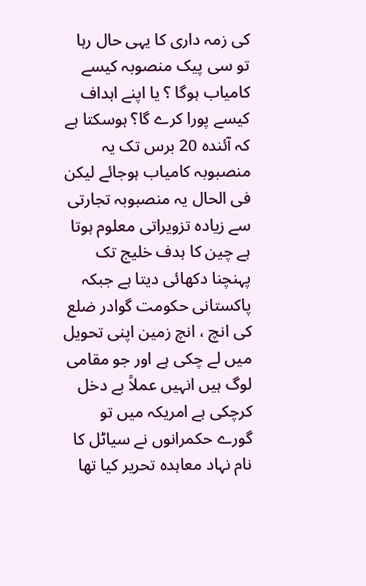کی زمہ داری کا یہی حال رہا تو سی پیک منصوبہ کیسے کامیاب ہوگا ؟ یا اپنے اہداف کیسے پورا کرے گا؟ ہوسکتا ہے کہ آئندہ 20 برس تک یہ منصبوبہ کامیاب ہوجائے لیکن فی الحال یہ منصبوبہ تجارتی سے زیادہ تزویراتی معلوم ہوتا ہے چین کا ہدف خلیج تک پہنچنا دکھائی دیتا ہے جبکہ پاکستانی حکومت گوادر ضلع کی انچ ، انچ زمین اپنی تحویل میں لے چکی ہے اور جو مقامی لوگ ہیں انہیں عملاً بے دخل کرچکی ہے امریکہ میں تو گورے حکمرانوں نے سیاٹل کا نام نہاد معاہدہ تحریر کیا تھا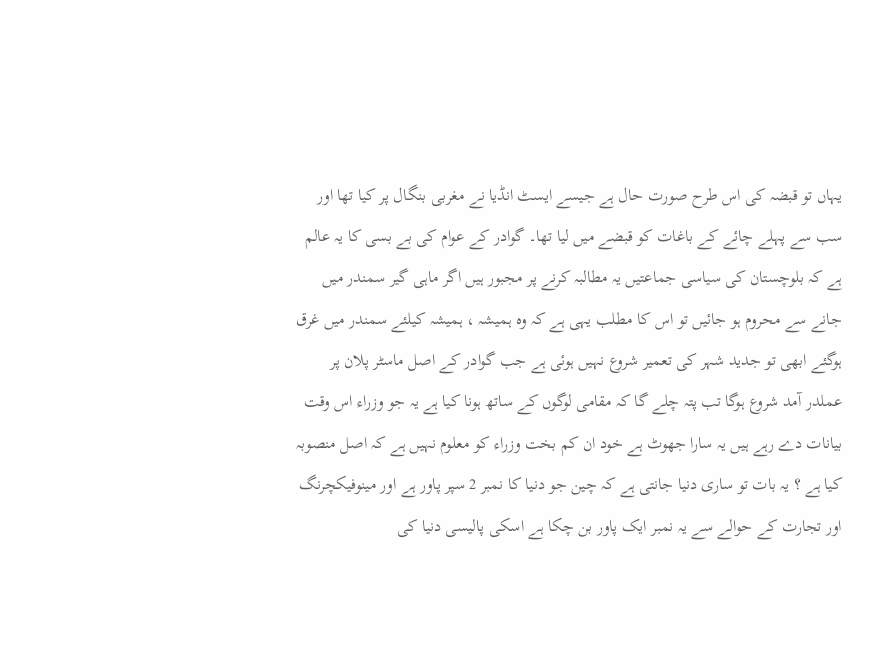یہاں تو قبضہ کی اس طرح صورت حال ہے جیسے ایسٹ انڈیا نے مغربی بنگال پر کیا تھا اور سب سے پہلے چائے کے باغات کو قبضے میں لیا تھا۔ گوادر کے عوام کی بے بسی کا یہ عالم ہے کہ بلوچستان کی سیاسی جماعتیں یہ مطالبہ کرنے پر مجبور ہیں اگر ماہی گیر سمندر میں جانے سے محروم ہو جائیں تو اس کا مطلب یہی ہے کہ وہ ہمیشہ ، ہمیشہ کیلئے سمندر میں غرق ہوگئے ابھی تو جدید شہر کی تعمیر شروع نہیں ہوئی ہے جب گوادر کے اصل ماسٹر پلان پر عملدر آمد شروع ہوگا تب پتہ چلے گا کہ مقامی لوگوں کے ساتھ ہونا کیا ہے یہ جو وزراء اس وقت بیانات دے رہے ہیں یہ سارا جھوٹ ہے خود ان کم بخت وزراء کو معلوم نہیں ہے کہ اصل منصوبہ کیا ہے ؟ یہ بات تو ساری دنیا جانتی ہے کہ چین جو دنیا کا نمبر 2 سپر پاور ہے اور مینوفیکچرنگ اور تجارت کے حوالے سے یہ نمبر ایک پاور بن چکا ہے اسکی پالیسی دنیا کی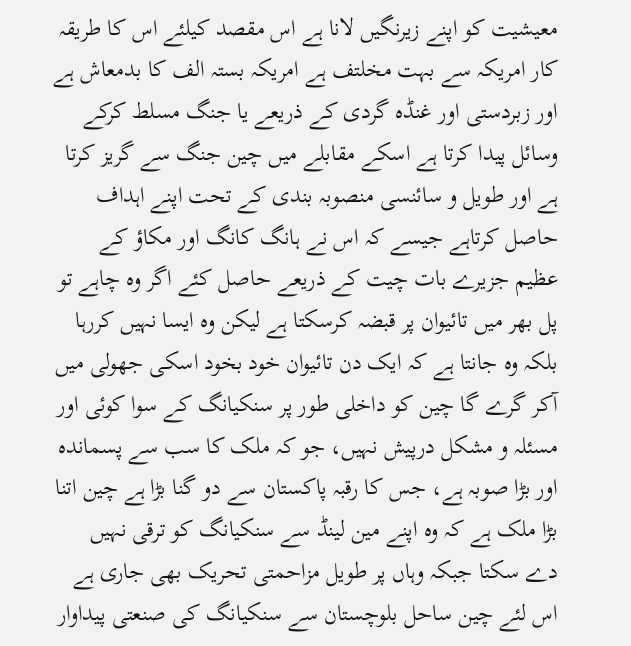معیشیت کو اپنے زیرنگیں لانا ہے اس مقصد کیلئے اس کا طریقہ کار امریکہ سے بہت مخلتف ہے امریکہ بستہ الف کا بدمعاش ہے اور زبردستی اور غنڈہ گردی کے ذریعے یا جنگ مسلط کرکے وسائل پیدا کرتا ہے اسکے مقابلے میں چین جنگ سے گریز کرتا ہے اور طویل و سائنسی منصوبہ بندی کے تحت اپنے اہداف حاصل کرتاہے جیسے کہ اس نے ہانگ کانگ اور مکاؤ کے عظیم جزیرے بات چیت کے ذریعے حاصل کئے اگر وہ چاہے تو پل بھر میں تائیوان پر قبضہ کرسکتا ہے لیکن وہ ایسا نہیں کررہا بلکہ وہ جانتا ہے کہ ایک دن تائیوان خود بخود اسکی جھولی میں آکر گرے گا چین کو داخلی طور پر سنکیانگ کے سوا کوئی اور مسئلہ و مشکل درپیش نہیں، جو کہ ملک کا سب سے پسماندہ اور بڑا صوبہ ہے، جس کا رقبہ پاکستان سے دو گنا بڑا ہے چین اتنا بڑا ملک ہے کہ وہ اپنے مین لینڈ سے سنکیانگ کو ترقی نہیں دے سکتا جبکہ وہاں پر طویل مزاحمتی تحریک بھی جاری ہے اس لئے چین ساحل بلوچستان سے سنکیانگ کی صنعتی پیداوار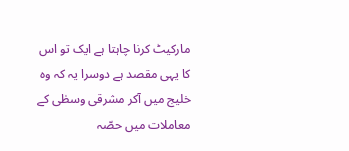مارکیٹ کرنا چاہتا ہے ایک تو اس کا یہی مقصد ہے دوسرا یہ کہ وہ خلیج میں آکر مشرقی وسطٰی کے معاملات میں حصّہ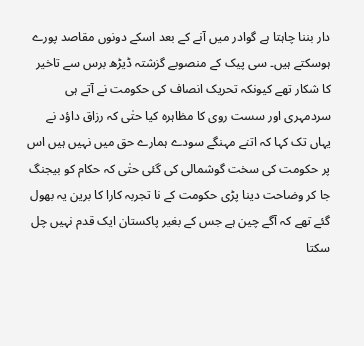دار بننا چاہتا ہے گوادر میں آنے کے بعد اسکے دونوں مقاصد پورے ہوسکتے ہیں۔ سی پیک کے منصوبے گزشتہ ڈیڑھ برس سے تاخیر کا شکار تھے کیونکہ تحریک انصاف کی حکومت نے آتے ہی سردمہری اور سست روی کا مظاہرہ کیا حتٰی کہ رزاق داؤد نے یہاں تک کہا کہ اتنے مہنگے سودے ہمارے حق میں نہیں ہیں اس پر حکومت کی سخت گوشمالی کی گئی حتٰی کہ حکام کو بیجنگ جا کر وضاحت دینا پڑی حکومت کے نا تجربہ کارا کا برین یہ بھول گئے تھے کہ آگے چین ہے جس کے بغیر پاکستان ایک قدم نہیں چل سکتا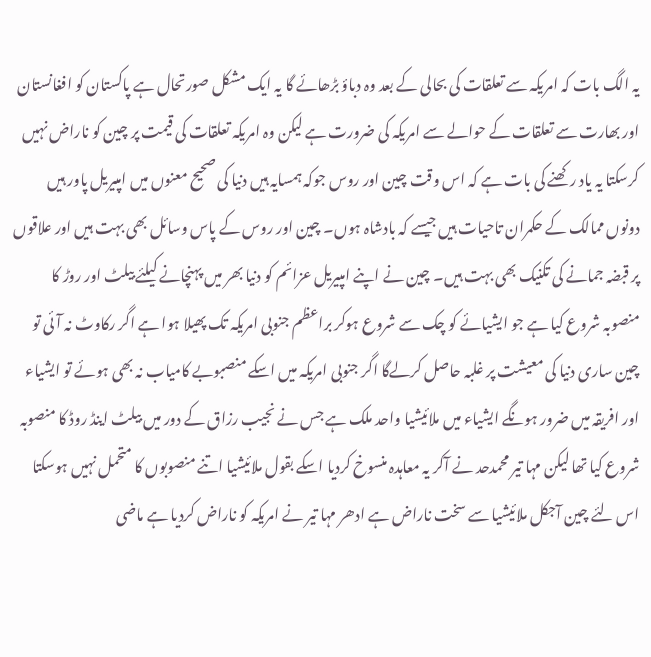یہ الگ بات کہ امریکہ سے تعلقات کی بحالی کے بعد وہ دباؤ بڑھائے گا یہ ایک مشکل صورتحال ہے پاکستان کو افغانستان اور بھارت سے تعلقات کے حوالے سے امریکہ کی ضرورت ہے لیکن وہ امریکہ تعلقات کی قیمت پر چین کو ناراض نہیں کرسکتا یہ یاد رکھنے کی بات ہے کہ اس وقت چین اور روس جوکہ ہمسایہ ہیں دنیا کی صحیح معنوں میں امپیریل پاور ہیں دونوں ممالک کے حکمران تاحیات ہیں جیسے کہ بادشاہ ہوں۔ چین اور روس کے پاس وسائل بھی بہت ہیں اور علاقوں پر قبضہ جمانے کی تکنیک بھی بہت ہیں۔ چین نے اپنے امپیریل عزائم کو دنیا بھر میں پہنچانے کیلئے بیلٹ اور روڑ کا منصوبہ شروع کیا ہے جو ایشیائے کو چک سے شروع ہوکر براعظم جنوبی امریکہ تک پھیلا ہوا ہے اگر رکاوٹ نہ آئی تو چین ساری دنیا کی معیشت پر غلبہ حاصل کرلےگا اگر جنوبی امریکہ میں اسکے منصبوبے کامیاب نہ بھی ہوئے تو ایشیاء اور افریقہ میں ضرور ہونگے ایشیاء میں ملائیشیا واحد ملک ہے جس نے نجیب رزاق کے دور میں بیلٹ اینڈ روڈ کا منصوبہ شروع کیا تھا لیکن مہا تیر محمدحد نے آکر یہ معاہدہ منسوخ کردیا اسکے بقول ملائیشیا اتنے منصوبوں کا متحمل نہیں ہوسکتا اس لئے چین آجکل ملائیشیا سے سخت ناراض ہے ادھر مہا تیر نے امریکہ کو ناراض کردیا ہے ماضی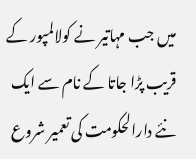میں جب مہاتیر نے کولالمپور کے قریب پڑا جاتا کے نام سے ایک نئے دارالحکومت کی تعمیر شروع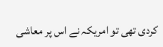کردی تھی تو امریکہ نے اس پر معاشی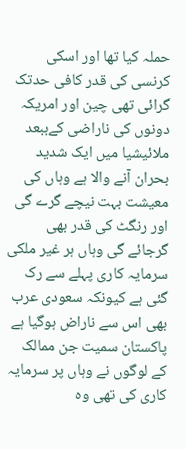حملہ کیا تھا اور اسکی کرنسی کی قدر کافی حدتک گرائی تھی چین اور امریکہ دونوں کی ناراضی کےببعد ملائیشیا میں ایک شدید بحران آنے والا ہے وہاں کی معیشت بہت نیچے گرے گی اور رنگٹ کی قدر بھی گرجائے گی وہاں ہر غیر ملکی سرمایہ کاری پہلے سے رک گئی ہے کیونکہ سعودی عرب بھی اس سے ناراض ہوگیا ہے پاکستان سمیت جن ممالک کے لوگوں نے وہاں پر سرمایہ کاری کی تھی وہ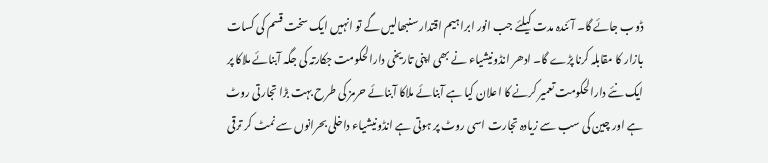ڈوب جائے گا۔ آئندہ مدت کیلئے جب انور ابراہیم اقتدار سنبھالیں گے تو انہیں ایک سخت قسم کی کسات بازار کا مقابلہ کرنا پڑے گا۔ ادھر انڈونیشیاء نے بھی اپنی تاریخی دارالحکومت جکارتہ کی جگہ آبنائے ملاکا پر ایک نئے دارالحکومت تعمیر کرنے کا اعلان کیا ہے آبنائے ملاکا آبنائے حرمز کی طرح بہت بڑا تجارتی روٹ ہے اور چین کی سب سے زیادہ تجارت اسی روٹ پر ہوتی ہے انڈونیشیاء داخلی بحرانوں سے نمٹ کر ترقی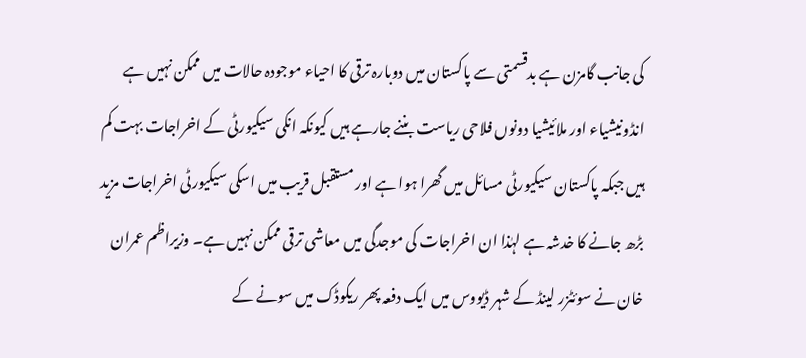کی جانب گامزن ہے بدقسمتی سے پاکستان میں دوبارہ ترقی کا احیاء موجودہ حالات میں ممکن نہیں ہے انڈونیشیاء اور ملائیشیا دونوں فلاحی ریاست بننے جارہے ہیں کیونکہ انکی سیکیورٹی کے اخراجات بہت کم ہیں جبکہ پاکستان سیکیورٹی مسائل میں گھرا ہوا ہے اور مستقبل قریب میں اسکی سیکیورٹی اخراجات مزید بڑھ جانے کا خدشہ ہے لہٰذا ان اخراجات کی موجدگی میں معاشی ترقی ممکن نہیں ہے۔ وزیراظم عمران خان نے سوئٹزر لینڈ کے شہر ڈیووس میں ایک دفعہ پھر ریکوڈک میں سونے کے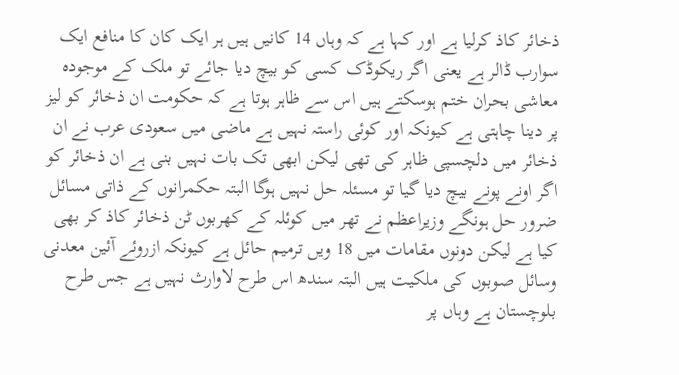ذخائر کاذ کرلیا ہے اور کہا ہے کہ وہاں 14 کانیں ہیں ہر ایک کان کا منافع ایک سوارب ڈالر ہے یعنی اگر ریکوڈک کسی کو بیچ دیا جائے تو ملک کے موجودہ معاشی بحران ختم ہوسکتے ہیں اس سے ظاہر ہوتا ہے کہ حکومت ان ذخائر کو لیز پر دینا چاہتی ہے کیونکہ اور کوئی راستہ نہیں ہے ماضی میں سعودی عرب نے ان ذخائر میں دلچسپی ظاہر کی تھی لیکن ابھی تک بات نہیں بنی ہے ان ذخائر کو اگر اونے پونے بیچ دیا گیا تو مسئلہ حل نہیں ہوگا البتہ حکمرانوں کے ذاتی مسائل ضرور حل ہونگے وزیراعظم نے تھر میں کوئلہ کے کھربوں ٹن ذخائر کاذ کر بھی کیا ہے لیکن دونوں مقامات میں 18 ویں ترمیم حائل ہے کیونکہ ازروئے آئین معدنی وسائل صوبوں کی ملکیت ہیں البتہ سندھ اس طرح لاوارث نہیں ہے جس طرح بلوچستان ہے وہاں پر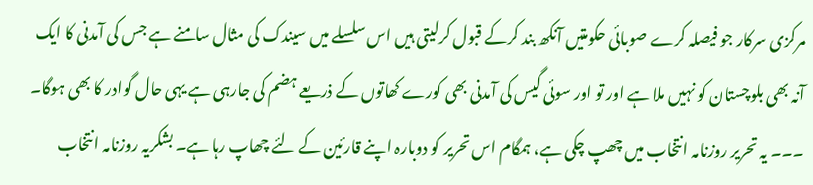مرکزی سرکار جو فیصلہ کرے صوبائی حکومتیں آنکھ بند کرکے قبول کرلیتی ہیں اس سلسلے میں سیندک کی مثال سامنے ہے جس کی آمدنی کا ایک آنہ بھی بلوچستان کو نہیں ملا ہے اور تو اور سوئی گیس کی آمدنی بھی کورے کھاتوں کے ذریعے ہضم کی جارہی ہے یہی حال گوادر کا بھی ہوگا۔ ۔۔۔ یہ تحریر روزنامہ انتخاب میں چھپ چکی ہے، ہمگام اس تحریر کو دوبارہ اپنے قارئین کے لئے چھاپ رہا ہے۔ بشکریہ روزنامہ انتخاب